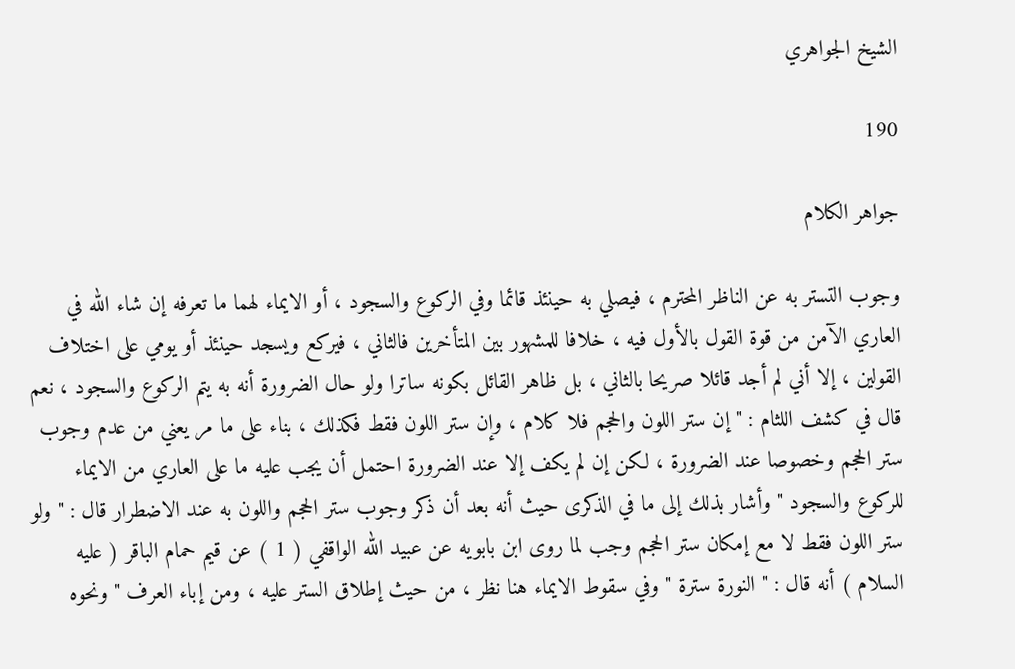الشيخ الجواهري

190

جواهر الكلام

وجوب التستر به عن الناظر المحترم ، فيصلي به حينئذ قائما وفي الركوع والسجود ، أو الايماء لهما ما تعرفه إن شاء الله في العاري الآمن من قوة القول بالأول فيه ، خلافا للمشهور بين المتأخرين فالثاني ، فيركع ويسجد حينئذ أو يومي على اختلاف القولين ، إلا أني لم أجد قائلا صريحا بالثاني ، بل ظاهر القائل بكونه ساترا ولو حال الضرورة أنه به يتم الركوع والسجود ، نعم قال في كشف اللثام : " إن ستر اللون والحجم فلا كلام ، وإن ستر اللون فقط فكذلك ، بناء على ما مر يعني من عدم وجوب ستر الحجم وخصوصا عند الضرورة ، لكن إن لم يكف إلا عند الضرورة احتمل أن يجب عليه ما على العاري من الايماء للركوع والسجود " وأشار بذلك إلى ما في الذكرى حيث أنه بعد أن ذكر وجوب ستر الحجم واللون به عند الاضطرار قال : " ولو ستر اللون فقط لا مع إمكان ستر الحجم وجب لما روى ابن بابويه عن عبيد الله الواقفي ( 1 ) عن قيم حمام الباقر ( عليه السلام ) أنه قال : " النورة سترة " وفي سقوط الايماء هنا نظر ، من حيث إطلاق الستر عليه ، ومن إباء العرف " ونحوه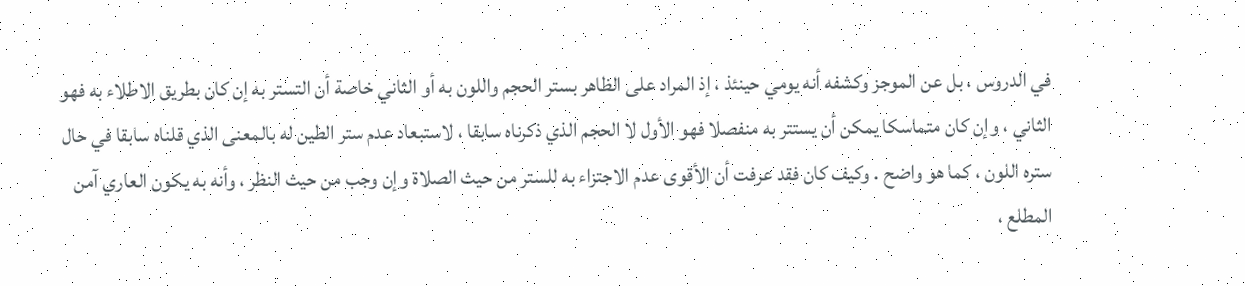في الدروس ، بل عن الموجز وكشفه أنه يومي حينئذ ، إذ المراد على الظاهر بستر الحجم واللون به أو الثاني خاصة أن التستر به إن كان بطريق الاطلاء به فهو الثاني ، وإن كان متماسكا يمكن أن يستتر به منفصلا فهو الأول لا الحجم الذي ذكرناه سابقا ، لاستبعاد عدم ستر الطين له بالمعنى الذي قلناه سابقا في حال ستره اللون ، كما هو واضح . وكيف كان فقد عرفت أن الأقوى عدم الاجتزاء به للستر من حيث الصلاة وإن وجب من حيث النظر ، وأنه به يكون العاري آمن المطلع ،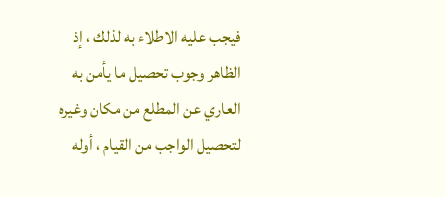فيجب عليه الاطلاء به لذلك ، إذ الظاهر وجوب تحصيل ما يأمن به العاري عن المطلع من مكان وغيره لتحصيل الواجب من القيام ، أوله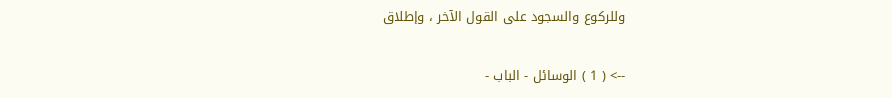وللركوع والسجود على القول الآخر ، وإطلاق

--> ( 1 ) الوسائل - الباب -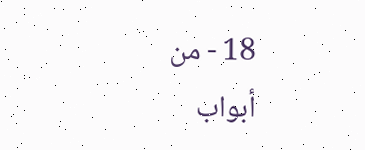18 - من أبواب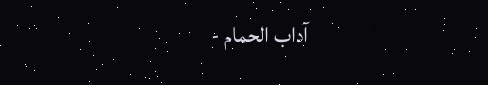آداب الحمام -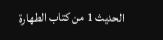الحديث 1 من كتاب الطهارة